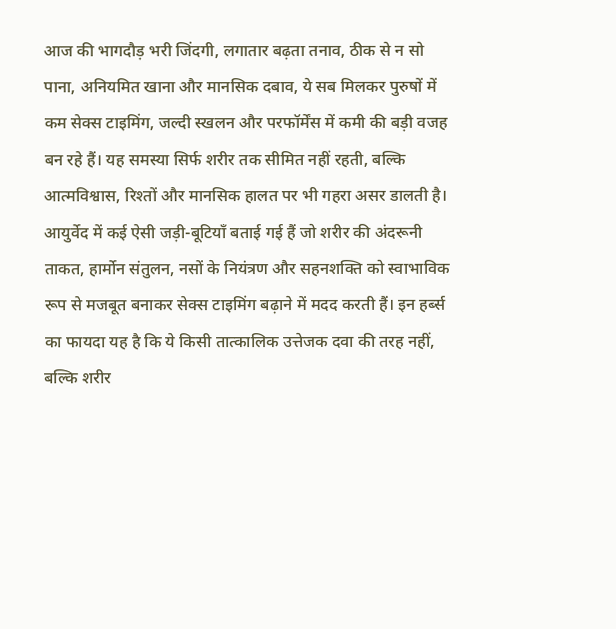आज की भागदौड़ भरी जिंदगी, लगातार बढ़ता तनाव, ठीक से न सो पाना, अनियमित खाना और मानसिक दबाव, ये सब मिलकर पुरुषों में कम सेक्स टाइमिंग, जल्दी स्खलन और परफॉर्मेंस में कमी की बड़ी वजह बन रहे हैं। यह समस्या सिर्फ शरीर तक सीमित नहीं रहती, बल्कि आत्मविश्वास, रिश्तों और मानसिक हालत पर भी गहरा असर डालती है।
आयुर्वेद में कई ऐसी जड़ी-बूटियाँ बताई गई हैं जो शरीर की अंदरूनी ताकत, हार्मोन संतुलन, नसों के नियंत्रण और सहनशक्ति को स्वाभाविक रूप से मजबूत बनाकर सेक्स टाइमिंग बढ़ाने में मदद करती हैं। इन हर्ब्स का फायदा यह है कि ये किसी तात्कालिक उत्तेजक दवा की तरह नहीं, बल्कि शरीर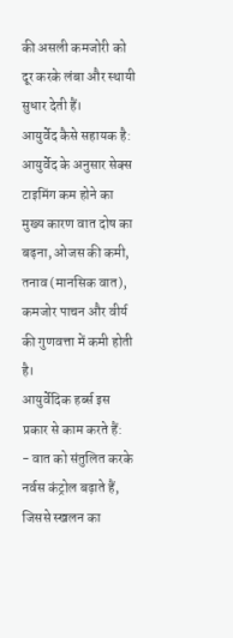की असली कमजोरी को दूर करके लंबा और स्थायी सुधार देती हैं।
आयुर्वेद कैसे सहायक है:
आयुर्वेद के अनुसार सेक्स टाइमिंग कम होने का मुख्य कारण वात दोष का बढ़ना, ओजस की कमी, तनाव (मानसिक वात), कमजोर पाचन और वीर्य की गुणवत्ता में कमी होती है।
आयुर्वेदिक हर्ब्स इस प्रकार से काम करते हैं:
- वात को संतुलित करके नर्वस कंट्रोल बढ़ाते हैं, जिससे स्खलन का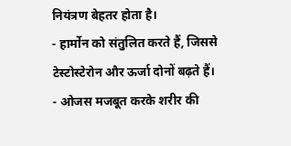नियंत्रण बेहतर होता है।
- हार्मोन को संतुलित करते हैं, जिससे टेस्टोस्टेरोन और ऊर्जा दोनों बढ़ते हैं।
- ओजस मजबूत करके शरीर की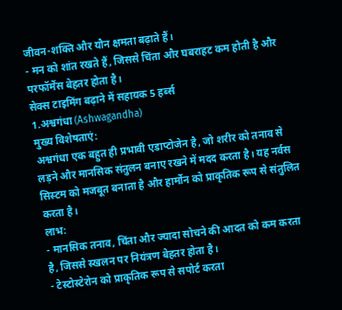जीवन-शक्ति और यौन क्षमता बढ़ाते हैं।
- मन को शांत रखते हैं, जिससे चिंता और घबराहट कम होती है और परफॉर्मेंस बेहतर होता है।
सेक्स टाइमिंग बढ़ाने में सहायक 5 हर्ब्स
1.अश्वगंधा (Ashwagandha)
मुख्य विशेषताएं:
अश्वगंधा एक बहुत ही प्रभावी एडाप्टोजेन है, जो शरीर को तनाव से लड़ने और मानसिक संतुलन बनाए रखने में मदद करता है। यह नर्वस सिस्टम को मजबूत बनाता है और हार्मोन को प्राकृतिक रूप से संतुलित करता है।
लाभ:
- मानसिक तनाव, चिंता और ज्यादा सोचने की आदत को कम करता है, जिससे स्खलन पर नियंत्रण बेहतर होता है।
- टेस्टोस्टेरोन को प्राकृतिक रूप से सपोर्ट करता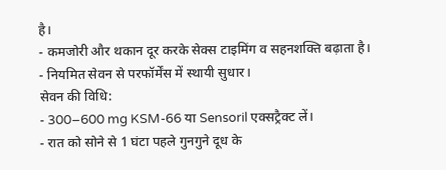है।
- कमजोरी और थकान दूर करके सेक्स टाइमिंग व सहनशक्ति बढ़ाता है।
- नियमित सेवन से परफॉर्मेंस में स्थायी सुधार।
सेवन की विधि:
- 300–600 mg KSM-66 या Sensoril एक्सट्रैक्ट लें।
- रात को सोने से 1 घंटा पहले गुनगुने दूध के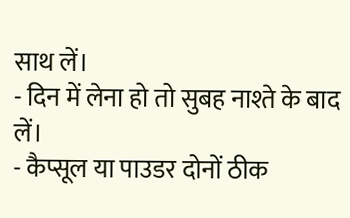साथ लें।
- दिन में लेना हो तो सुबह नाश्ते के बाद लें।
- कैप्सूल या पाउडर दोनों ठीक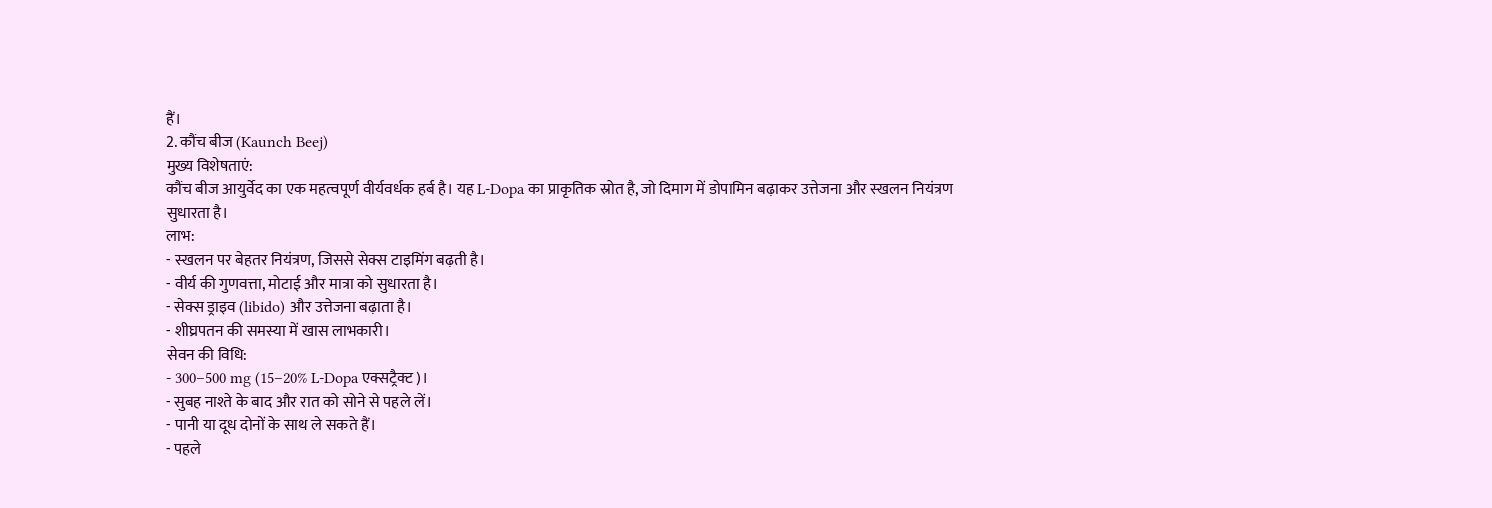हैं।
2. कौंच बीज (Kaunch Beej)
मुख्य विशेषताएं:
कौंच बीज आयुर्वेद का एक महत्वपूर्ण वीर्यवर्धक हर्ब है। यह L-Dopa का प्राकृतिक स्रोत है, जो दिमाग में डोपामिन बढ़ाकर उत्तेजना और स्खलन नियंत्रण सुधारता है।
लाभ:
- स्खलन पर बेहतर नियंत्रण, जिससे सेक्स टाइमिंग बढ़ती है।
- वीर्य की गुणवत्ता, मोटाई और मात्रा को सुधारता है।
- सेक्स ड्राइव (libido) और उत्तेजना बढ़ाता है।
- शीघ्रपतन की समस्या में खास लाभकारी।
सेवन की विधि:
- 300–500 mg (15–20% L-Dopa एक्सट्रैक्ट)।
- सुबह नाश्ते के बाद और रात को सोने से पहले लें।
- पानी या दूध दोनों के साथ ले सकते हैं।
- पहले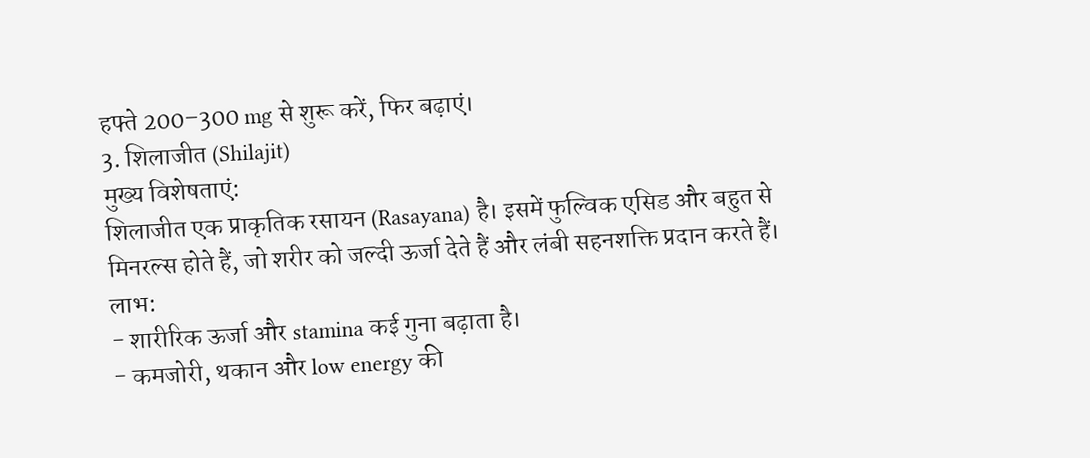हफ्ते 200–300 mg से शुरू करें, फिर बढ़ाएं।
3. शिलाजीत (Shilajit)
मुख्य विशेषताएं:
शिलाजीत एक प्राकृतिक रसायन (Rasayana) है। इसमें फुल्विक एसिड और बहुत से मिनरल्स होते हैं, जो शरीर को जल्दी ऊर्जा देते हैं और लंबी सहनशक्ति प्रदान करते हैं।
लाभ:
- शारीरिक ऊर्जा और stamina कई गुना बढ़ाता है।
- कमजोरी, थकान और low energy की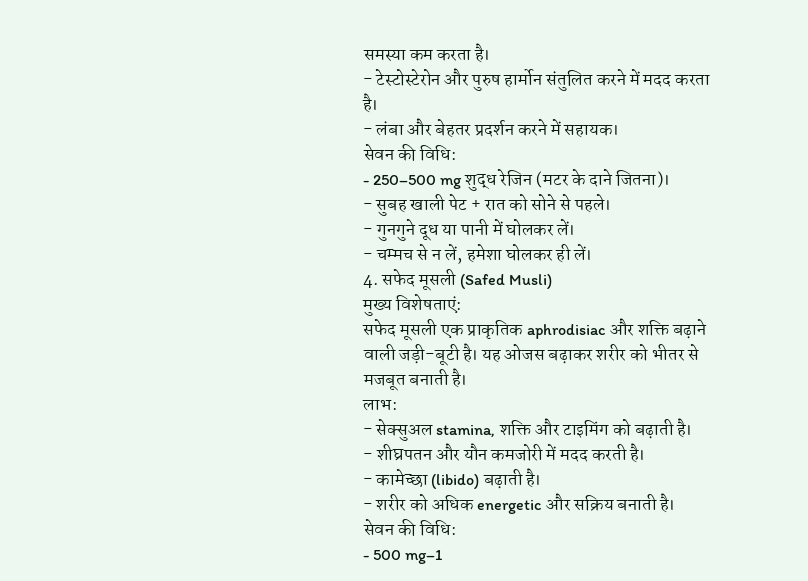समस्या कम करता है।
- टेस्टोस्टेरोन और पुरुष हार्मोन संतुलित करने में मदद करता है।
- लंबा और बेहतर प्रदर्शन करने में सहायक।
सेवन की विधि:
- 250–500 mg शुद्ध रेजिन (मटर के दाने जितना)।
- सुबह खाली पेट + रात को सोने से पहले।
- गुनगुने दूध या पानी में घोलकर लें।
- चम्मच से न लें, हमेशा घोलकर ही लें।
4. सफेद मूसली (Safed Musli)
मुख्य विशेषताएं:
सफेद मूसली एक प्राकृतिक aphrodisiac और शक्ति बढ़ाने वाली जड़ी-बूटी है। यह ओजस बढ़ाकर शरीर को भीतर से मजबूत बनाती है।
लाभ:
- सेक्सुअल stamina, शक्ति और टाइमिंग को बढ़ाती है।
- शीघ्रपतन और यौन कमजोरी में मदद करती है।
- कामेच्छा (libido) बढ़ाती है।
- शरीर को अधिक energetic और सक्रिय बनाती है।
सेवन की विधि:
- 500 mg–1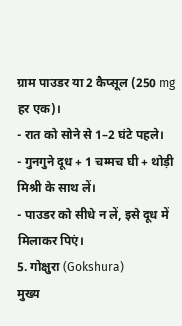ग्राम पाउडर या 2 कैप्सूल (250 mg हर एक)।
- रात को सोने से 1–2 घंटे पहले।
- गुनगुने दूध + 1 चम्मच घी + थोड़ी मिश्री के साथ लें।
- पाउडर को सीधे न लें, इसे दूध में मिलाकर पिएं।
5. गोक्षुरा (Gokshura)
मुख्य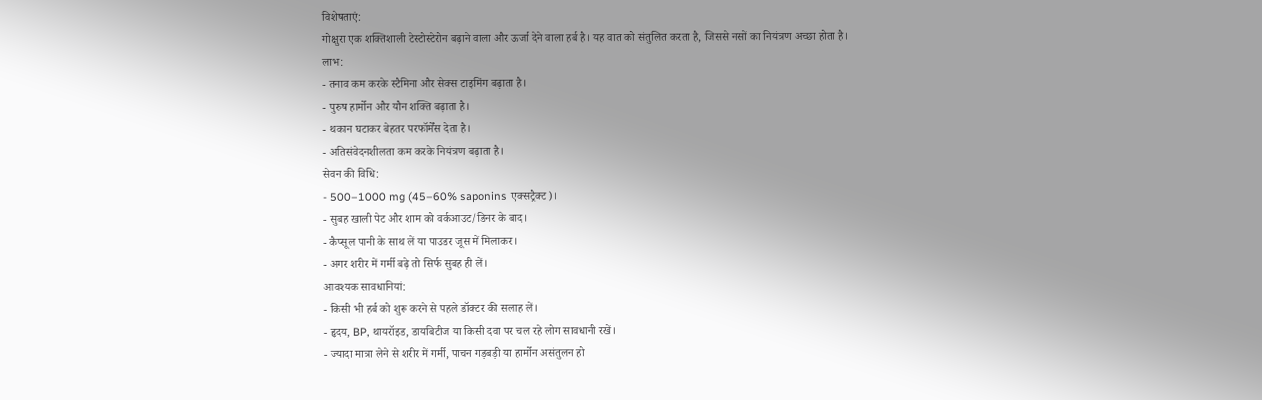विशेषताएं:
गोक्षुरा एक शक्तिशाली टेस्टोस्टेरोन बढ़ाने वाला और ऊर्जा देने वाला हर्ब है। यह वात को संतुलित करता है, जिससे नसों का नियंत्रण अच्छा होता है।
लाभ:
- तनाव कम करके स्टैमिना और सेक्स टाइमिंग बढ़ाता है।
- पुरुष हार्मोन और यौन शक्ति बढ़ाता है।
- थकान घटाकर बेहतर परफॉर्मेंस देता है।
- अतिसंवेदनशीलता कम करके नियंत्रण बढ़ाता है।
सेवन की विधि:
- 500–1000 mg (45–60% saponins एक्सट्रैक्ट)।
- सुबह खाली पेट और शाम को वर्कआउट/डिनर के बाद।
- कैप्सूल पानी के साथ लें या पाउडर जूस में मिलाकर।
- अगर शरीर में गर्मी बढ़े तो सिर्फ सुबह ही लें।
आवश्यक सावधानियां:
- किसी भी हर्ब को शुरू करने से पहले डॉक्टर की सलाह लें।
- हृदय, BP, थायरॉइड, डायबिटीज या किसी दवा पर चल रहे लोग सावधानी रखें।
- ज्यादा मात्रा लेने से शरीर में गर्मी, पाचन गड़बड़ी या हार्मोन असंतुलन हो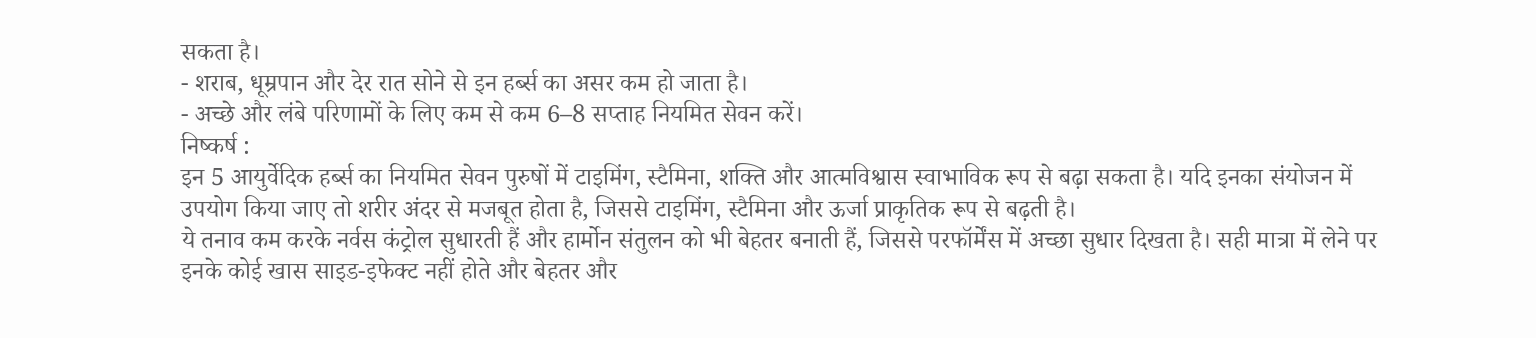सकता है।
- शराब, धूम्रपान और देर रात सोने से इन हर्ब्स का असर कम हो जाता है।
- अच्छे और लंबे परिणामों के लिए कम से कम 6–8 सप्ताह नियमित सेवन करें।
निष्कर्ष :
इन 5 आयुर्वेदिक हर्ब्स का नियमित सेवन पुरुषों में टाइमिंग, स्टैमिना, शक्ति और आत्मविश्वास स्वाभाविक रूप से बढ़ा सकता है। यदि इनका संयोजन में उपयोग किया जाए तो शरीर अंदर से मजबूत होता है, जिससे टाइमिंग, स्टैमिना और ऊर्जा प्राकृतिक रूप से बढ़ती है।
ये तनाव कम करके नर्वस कंट्रोल सुधारती हैं और हार्मोन संतुलन को भी बेहतर बनाती हैं, जिससे परफॉर्मेंस में अच्छा सुधार दिखता है। सही मात्रा में लेने पर इनके कोई खास साइड-इफेक्ट नहीं होते और बेहतर और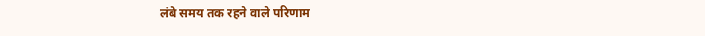लंबे समय तक रहने वाले परिणाम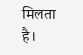मिलता है।